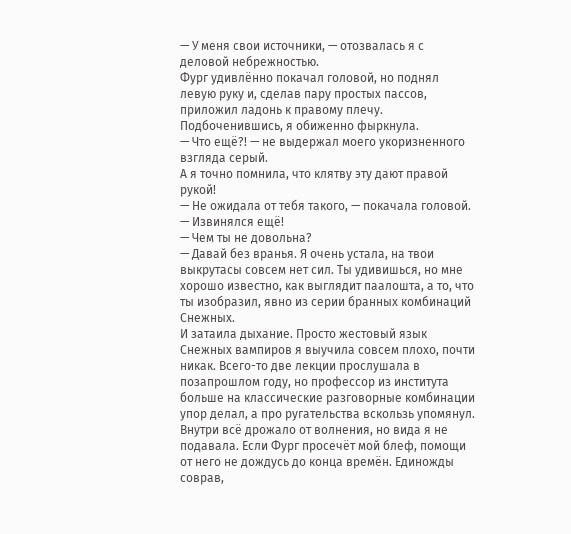— У меня свои источники, — отозвалась я с деловой небрежностью.
Фург удивлённо покачал головой, но поднял левую руку и, сделав пару простых пассов, приложил ладонь к правому плечу.
Подбоченившись, я обиженно фыркнула.
— Что ещё?! — не выдержал моего укоризненного взгляда серый.
А я точно помнила, что клятву эту дают правой рукой!
— Не ожидала от тебя такого, — покачала головой. — Извинялся ещё!
— Чем ты не довольна?
— Давай без вранья. Я очень устала, на твои выкрутасы совсем нет сил. Ты удивишься, но мне хорошо известно, как выглядит паалошта, а то, что ты изобразил, явно из серии бранных комбинаций Снежных.
И затаила дыхание. Просто жестовый язык Снежных вампиров я выучила совсем плохо, почти никак. Всего-то две лекции прослушала в позапрошлом году, но профессор из института больше на классические разговорные комбинации упор делал, а про ругательства вскользь упомянул.
Внутри всё дрожало от волнения, но вида я не подавала. Если Фург просечёт мой блеф, помощи от него не дождусь до конца времён. Единожды соврав,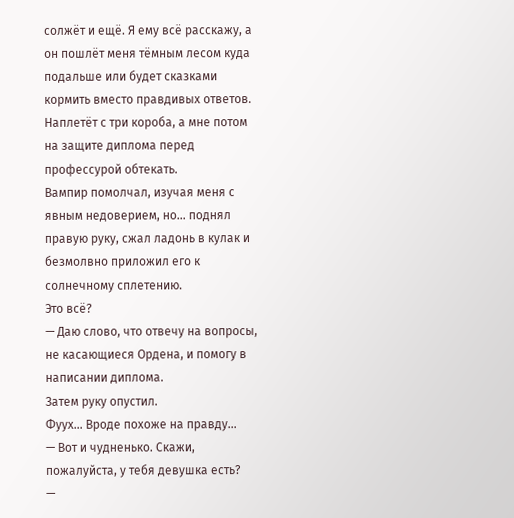солжёт и ещё. Я ему всё расскажу, а он пошлёт меня тёмным лесом куда подальше или будет сказками кормить вместо правдивых ответов. Наплетёт с три короба, а мне потом на защите диплома перед профессурой обтекать.
Вампир помолчал, изучая меня с явным недоверием, но… поднял правую руку, сжал ладонь в кулак и безмолвно приложил его к солнечному сплетению.
Это всё?
— Даю слово, что отвечу на вопросы, не касающиеся Ордена, и помогу в написании диплома.
Затем руку опустил.
Фуух… Вроде похоже на правду…
— Вот и чудненько. Скажи, пожалуйста, у тебя девушка есть?
—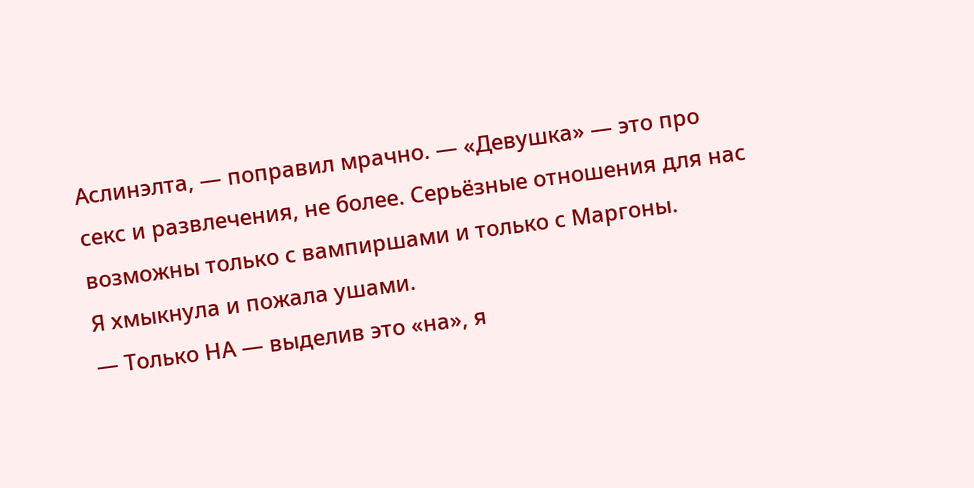Аслинэлта, — поправил мрачно. — «Девушка» — это про секс и развлечения, не более. Серьёзные отношения для нас возможны только с вампиршами и только с Маргоны.
Я хмыкнула и пожала ушами.
— Только НА — выделив это «на», я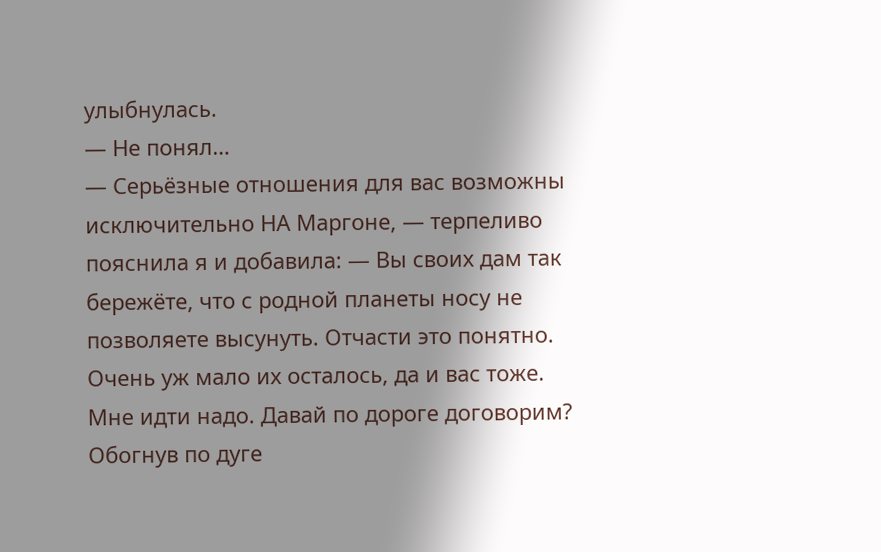улыбнулась.
— Не понял…
— Серьёзные отношения для вас возможны исключительно НА Маргоне, — терпеливо пояснила я и добавила: — Вы своих дам так бережёте, что с родной планеты носу не позволяете высунуть. Отчасти это понятно. Очень уж мало их осталось, да и вас тоже. Мне идти надо. Давай по дороге договорим?
Обогнув по дуге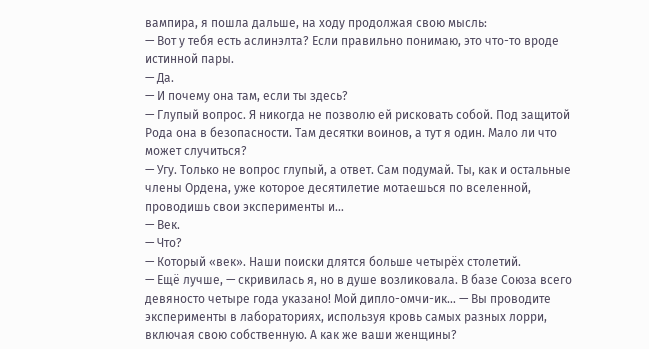вампира, я пошла дальше, на ходу продолжая свою мысль:
— Вот у тебя есть аслинэлта? Если правильно понимаю, это что-то вроде истинной пары.
— Да.
— И почему она там, если ты здесь?
— Глупый вопрос. Я никогда не позволю ей рисковать собой. Под защитой Рода она в безопасности. Там десятки воинов, а тут я один. Мало ли что может случиться?
— Угу. Только не вопрос глупый, а ответ. Сам подумай. Ты, как и остальные члены Ордена, уже которое десятилетие мотаешься по вселенной, проводишь свои эксперименты и…
— Век.
— Что?
— Который «век». Наши поиски длятся больше четырёх столетий.
— Ещё лучше, — скривилась я, но в душе возликовала. В базе Союза всего девяносто четыре года указано! Мой дипло-омчи-ик… — Вы проводите эксперименты в лабораториях, используя кровь самых разных лорри, включая свою собственную. А как же ваши женщины?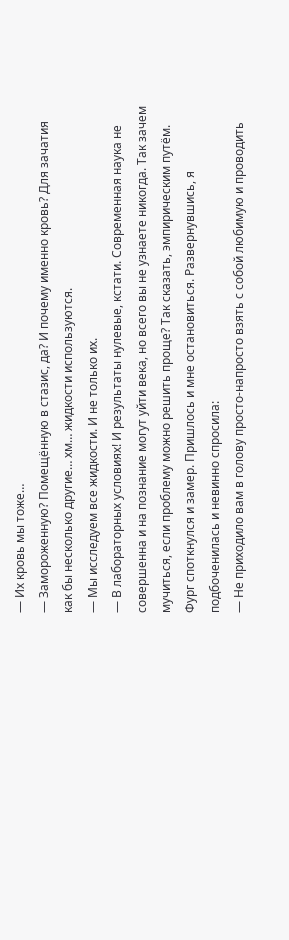— Их кровь мы тоже…
— Замороженную? Помещённую в стазис, да? И почему именно кровь? Для зачатия как бы несколько другие… хм… жидкости используются.
— Мы исследуем все жидкости. И не только их.
— В лабораторных условиях! И результаты нулевые, кстати. Современная наука не совершенна и на познание могут уйти века, но всего вы не узнаете никогда. Так зачем мучиться, если проблему можно решить проще? Так сказать, эмпирическим путём.
Фург споткнулся и замер. Пришлось и мне остановиться. Развернувшись, я подбоченилась и невинно спросила:
— Не приходило вам в голову просто-напросто взять с собой любимую и проводить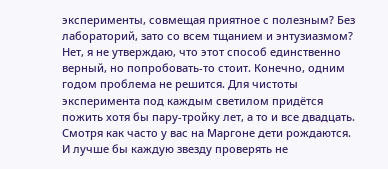эксперименты, совмещая приятное с полезным? Без лабораторий, зато со всем тщанием и энтузиазмом? Нет, я не утверждаю, что этот способ единственно верный, но попробовать-то стоит. Конечно, одним годом проблема не решится. Для чистоты эксперимента под каждым светилом придётся пожить хотя бы пару-тройку лет, а то и все двадцать. Смотря как часто у вас на Маргоне дети рождаются. И лучше бы каждую звезду проверять не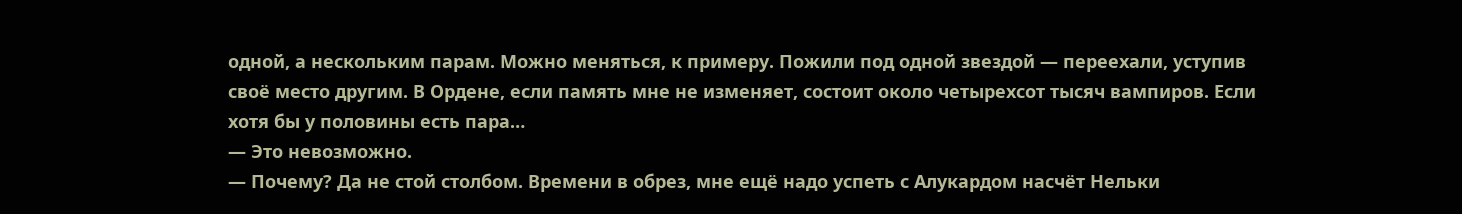одной, а нескольким парам. Можно меняться, к примеру. Пожили под одной звездой — переехали, уступив своё место другим. В Ордене, если память мне не изменяет, состоит около четырехсот тысяч вампиров. Если хотя бы у половины есть пара…
— Это невозможно.
— Почему? Да не стой столбом. Времени в обрез, мне ещё надо успеть с Алукардом насчёт Нельки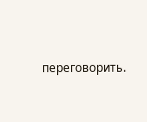переговорить.